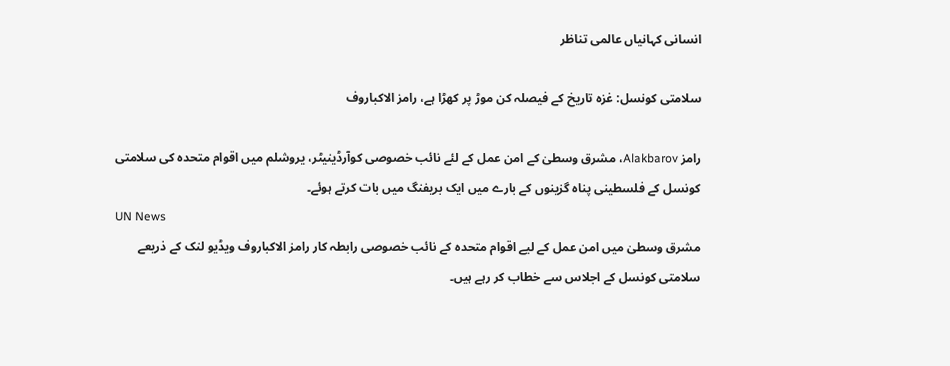انسانی کہانیاں عالمی تناظر

سلامتی کونسل: غزہ تاریخ کے فیصلہ کن موڑ پر کھڑا ہے، رامز الاکباروف

رامز Alakbarov، مشرق وسطیٰ کے امن عمل کے لئے نائب خصوصی کوآرڈینیٹر، یروشلم میں اقوام متحدہ کی سلامتی کونسل کے فلسطینی پناہ گزینوں کے بارے میں ایک بریفنگ میں بات کرتے ہوئے۔
UN News
مشرق وسطیٰ میں امن عمل کے لیے اقوام متحدہ کے نائب خصوصی رابطہ کار رامز الاکباروف ویڈیو لنک کے ذریعے سلامتی کونسل کے اجلاس سے خطاب کر رہے ہیں۔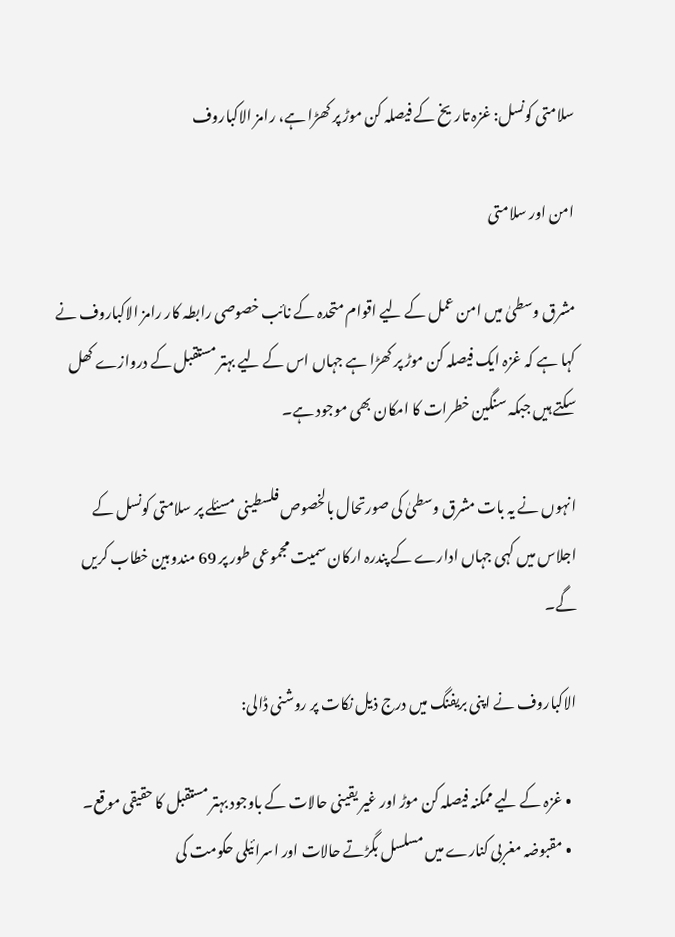سلامتی کونسل: غزہ تاریخ کے فیصلہ کن موڑ پر کھڑا ہے، رامز الاکباروف

امن اور سلامتی

مشرق وسطیٰ میں امن عمل کے لیے اقوام متحدہ کے نائب خصوصی رابطہ کار رامز الاکباروف نے کہا ہے کہ غزہ ایک فیصلہ کن موڑ پر کھڑا ہے جہاں اس کے لیے بہتر مستقبل کے دروازے کھل سکتے ہیں جبکہ سنگین خطرات کا امکان بھی موجود ہے۔

انہوں نے یہ بات مشرق وسطیٰ کی صورتحال بالخصوص فلسطینی مسئلے پر سلامتی کونسل کے اجلاس میں کہی جہاں ادارے کے پندرہ ارکان سمیت مجموعی طور پر 69 مندوبین خطاب کریں گے۔

الاکباروف نے اپنی بریفنگ میں درج ذیل نکات پر روشنی ڈالی:

  • غزہ کے لیے ممکنہ فیصلہ کن موڑ اور غیر یقینی حالات کے باوجود بہتر مستقبل کا حقیقی موقع۔
  • مقبوضہ مغربی کنارے میں مسلسل بگڑتے حالات اور اسرائیلی حکومت کی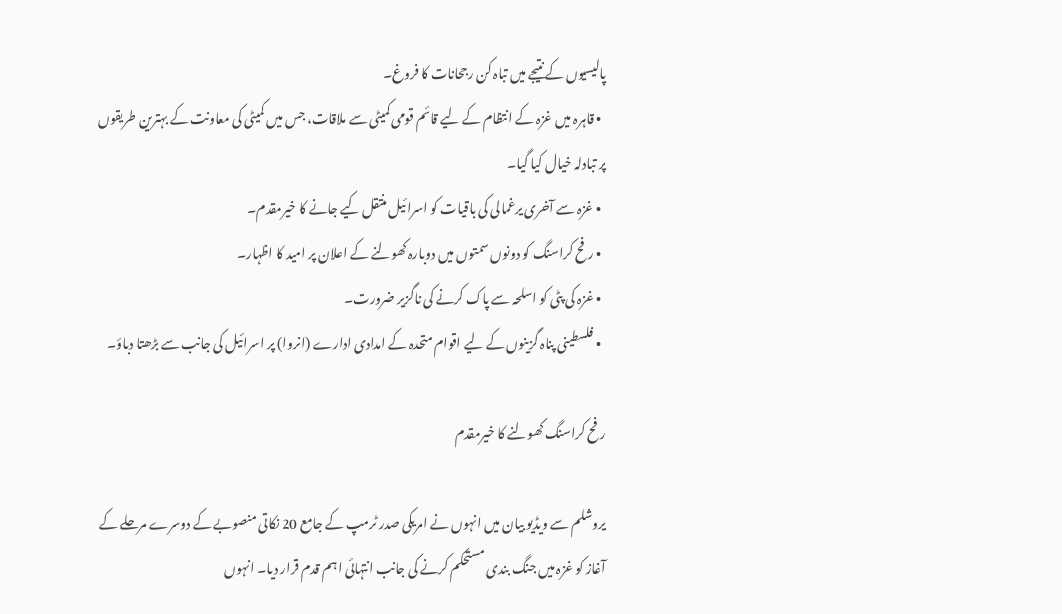پالیسیوں کے نتیجے میں تباہ کن رجحانات کا فروغ۔
  • قاہرہ میں غزہ کے انتظام کے لیے قائم قومی کمیٹی سے ملاقات، جس میں کمیٹی کی معاونت کے بہترین طریقوں پر تبادلہ خیال کیا گیا۔
  • غزہ سے آخری یرغمالی کی باقیات کو اسرائیل منتقل کیے جانے کا خیرمقدم۔
  • رفح کراسنگ کو دونوں سمتوں میں دوبارہ کھولنے کے اعلان پر امید کا اظہار۔
  • غزہ کی پٹی کو اسلحہ سے پاک کرنے کی ناگزیر ضرورت۔
  • فلسطینی پناہ گزینوں کے لیے اقوام متحدہ کے امدادی ادارے (انروا) پر اسرائیل کی جانب سے بڑھتا دباؤ۔

رفح کراسنگ کھولنے کا خیرمقدم

یروشلم سے ویڈیو بیان میں انہوں نے امریکی صدر ٹرمپ کے جامع 20 نکاتی منصوبے کے دوسرے مرحلے کے آغاز کو غزہ میں جنگ بندی مستحکم کرنے کی جانب انتہائی اہم قدم قرار دیا۔ انہوں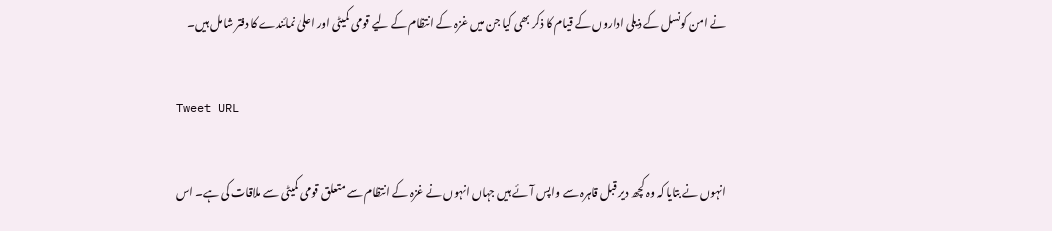نے امن کونسل کے ذیلی اداروں کے قیام کا ذکر بھی کیا جن میں غزہ کے انتظام کے لیے قومی کمیٹی اور اعلیٰ نمائندے کا دفتر شامل ہیں۔

Tweet URL

انہوں نے بتایا کہ وہ کچھ دیر قبل قاہرہ سے واپس آئے ہیں جہاں انہوں نے غزہ کے انتظام سے متعلق قومی کمیٹی سے ملاقات کی ہے۔ اس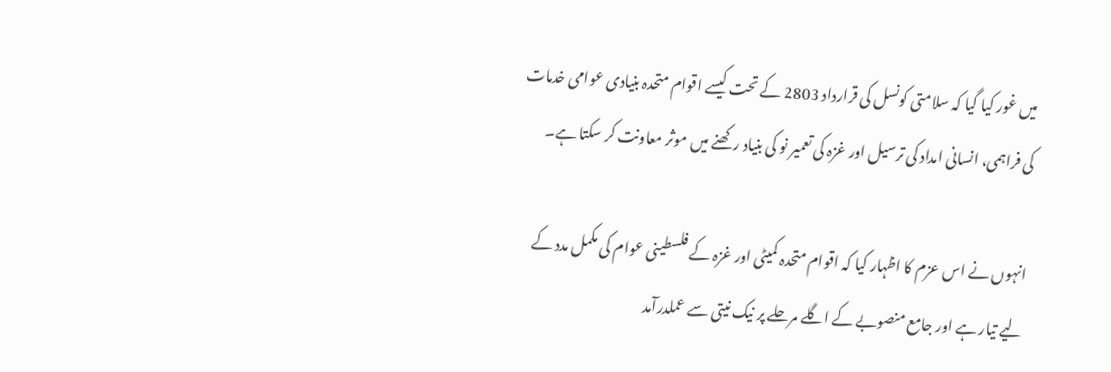میں غور کیا گیا کہ سلامتی کونسل کی قرارداد 2803 کے تحت کیسے اقوام متحدہ بنیادی عوامی خدمات کی فراہمی، انسانی امداد کی ترسیل اور غزہ کی تعمیر نو کی بنیاد رکھنے میں موثر معاونت کر سکتا ہے۔

انہوں نے اس عزم کا اظہار کیا کہ اقوام متحدہ کمیٹی اور غزہ کے فلسطینی عوام کی مکمل مدد کے لیے تیار ہے اور جامع منصوبے کے اگلے مرحلے پر نیک نیتی سے عملدرآمد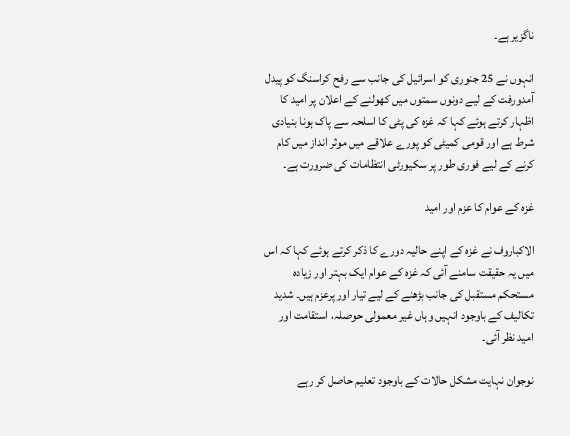ناگزیر ہے۔

انہوں نے 25 جنوری کو اسرائیل کی جانب سے رفح کراسنگ کو پیدل آمدورفت کے لیے دونوں سمتوں میں کھولنے کے اعلان پر امید کا اظہار کرتے ہوئے کہا کہ غزہ کی پٹی کا اسلحہ سے پاک ہونا بنیادی شرط ہے اور قومی کمیٹی کو پورے علاقے میں موثر انداز میں کام کرنے کے لیے فوری طور پر سکیورٹی انتظامات کی ضرورت ہے۔

غزہ کے عوام کا عزم اور امید

الاکباروف نے غزہ کے اپنے حالیہ دورے کا ذکر کرتے ہوئے کہا کہ اس میں یہ حقیقت سامنے آئی کہ غزہ کے عوام ایک بہتر اور زیادہ مستحکم مستقبل کی جانب بڑھنے کے لیے تیار اور پرعزم ہیں۔ شدید تکالیف کے باوجود انہیں وہاں غیر معمولی حوصلہ، استقامت اور امید نظر آئی۔

نوجوان نہایت مشکل حالات کے باوجود تعلیم حاصل کر رہے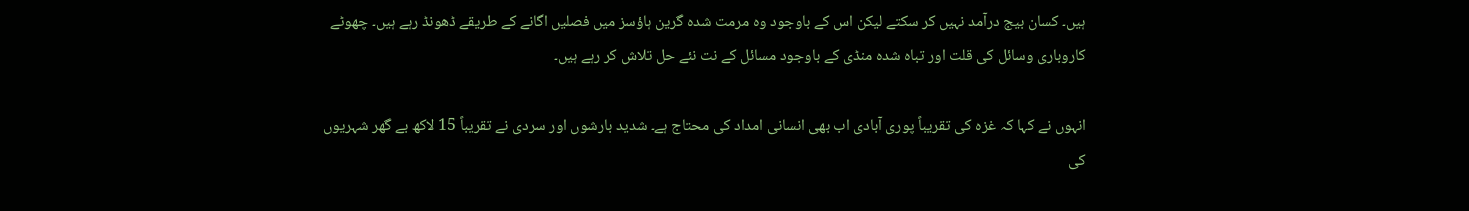ہیں۔ کسان بیج درآمد نہیں کر سکتے لیکن اس کے باوجود وہ مرمت شدہ گرین ہاؤسز میں فصلیں اگانے کے طریقے ڈھونڈ رہے ہیں۔ چھوٹے کاروباری وسائل کی قلت اور تباہ شدہ منڈی کے باوجود مسائل کے نت نئے حل تلاش کر رہے ہیں۔

انہوں نے کہا کہ غزہ کی تقریباً پوری آبادی اب بھی انسانی امداد کی محتاج ہے۔ شدید بارشوں اور سردی نے تقریباً 15 لاکھ بے گھر شہریوں کی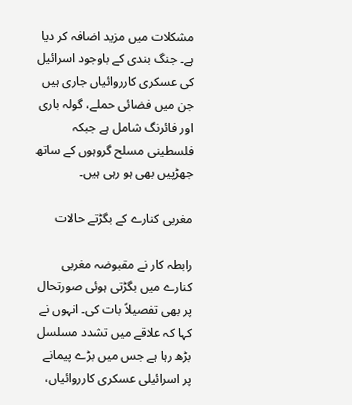مشکلات میں مزید اضافہ کر دیا ہے۔ جنگ بندی کے باوجود اسرائیل کی عسکری کارروائیاں جاری ہیں جن میں فضائی حملے، گولہ باری اور فائرنگ شامل ہے جبکہ فلسطینی مسلح گروہوں کے ساتھ جھڑپیں بھی ہو رہی ہیں۔

مغربی کنارے کے بگڑتے حالات

رابطہ کار نے مقبوضہ مغربی کنارے میں بگڑتی ہوئی صورتحال پر بھی تفصیلاً بات کی۔ انہوں نے کہا کہ علاقے میں تشدد مسلسل بڑھ رہا ہے جس میں بڑے پیمانے پر اسرائیلی عسکری کارروائیاں،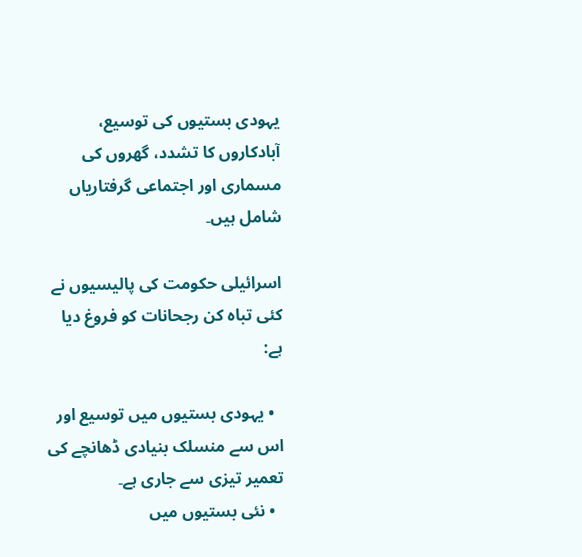یہودی بستیوں کی توسیع، آبادکاروں کا تشدد، گھروں کی مسماری اور اجتماعی گرفتاریاں شامل ہیں۔

اسرائیلی حکومت کی پالیسیوں نے کئی تباہ کن رجحانات کو فروغ دیا ہے:

  • یہودی بستیوں میں توسیع اور اس سے منسلک بنیادی ڈھانچے کی تعمیر تیزی سے جاری ہے۔
  • نئی بستیوں میں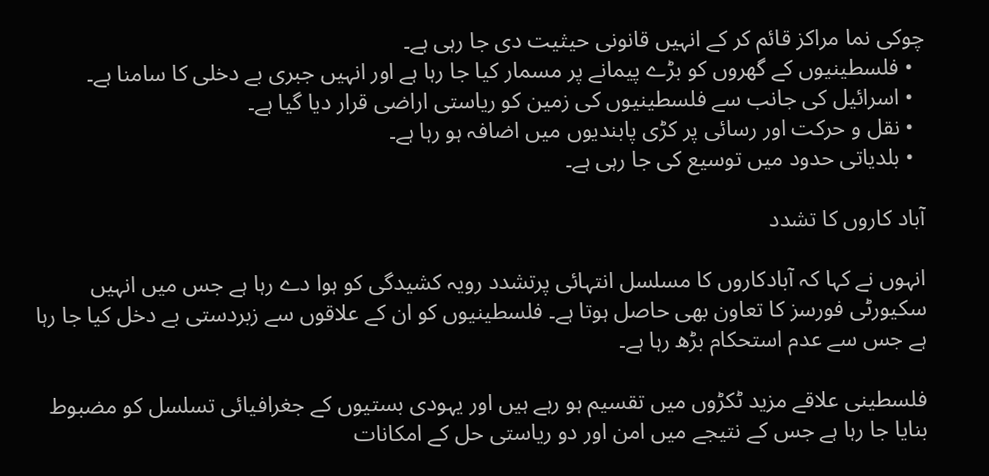چوکی نما مراکز قائم کر کے انہیں قانونی حیثیت دی جا رہی ہے۔
  • فلسطینیوں کے گھروں کو بڑے پیمانے پر مسمار کیا جا رہا ہے اور انہیں جبری بے دخلی کا سامنا ہے۔
  • اسرائیل کی جانب سے فلسطینیوں کی زمین کو ریاستی اراضی قرار دیا گیا ہے۔
  • نقل و حرکت اور رسائی پر کڑی پابندیوں میں اضافہ ہو رہا ہے۔
  • بلدیاتی حدود میں توسیع کی جا رہی ہے۔

آباد کاروں کا تشدد

انہوں نے کہا کہ آبادکاروں کا مسلسل انتہائی پرتشدد رویہ کشیدگی کو ہوا دے رہا ہے جس میں انہیں سکیورٹی فورسز کا تعاون بھی حاصل ہوتا ہے۔ فلسطینیوں کو ان کے علاقوں سے زبردستی بے دخل کیا جا رہا ہے جس سے عدم استحکام بڑھ رہا ہے۔

فلسطینی علاقے مزید ٹکڑوں میں تقسیم ہو رہے ہیں اور یہودی بستیوں کے جغرافیائی تسلسل کو مضبوط بنایا جا رہا ہے جس کے نتیجے میں امن اور دو ریاستی حل کے امکانات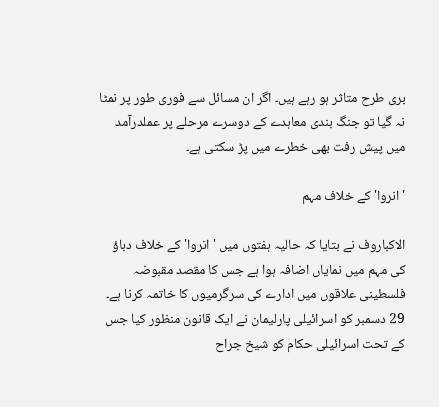بری طرح متاثر ہو رہے ہیں۔ اگر ان مسائل سے فوری طور پر نمٹا نہ گیا تو جنگ بندی معاہدے کے دوسرے مرحلے پر عملدرآمد میں پیش رفت بھی خطرے میں پڑ سکتی ہے۔

'انروا' کے خلاف مہم

الاکباروف نے بتایا کہ حالیہ ہفتوں میں 'انروا' کے خلاف دباؤ کی مہم میں نمایاں اضافہ ہوا ہے جس کا مقصد مقبوضہ فلسطینی علاقوں میں ادارے کی سرگرمیوں کا خاتمہ کرنا ہے۔ 29 دسمبر کو اسرائیلی پارلیمان نے ایک قانون منظور کیا جس کے تحت اسرائیلی حکام کو شیخ جراح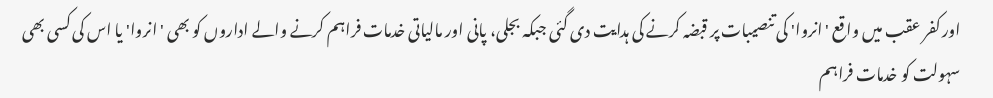اور کفر عقب میں واقع 'انروا' کی تنصیبات پر قبضہ کرنے کی ہدایت دی گئی جبکہ بجلی، پانی اور مالیاتی خدمات فراہم کرنے والے اداروں کو بھی 'انروا' یا اس کی کسی بھی سہولت کو خدمات فراہم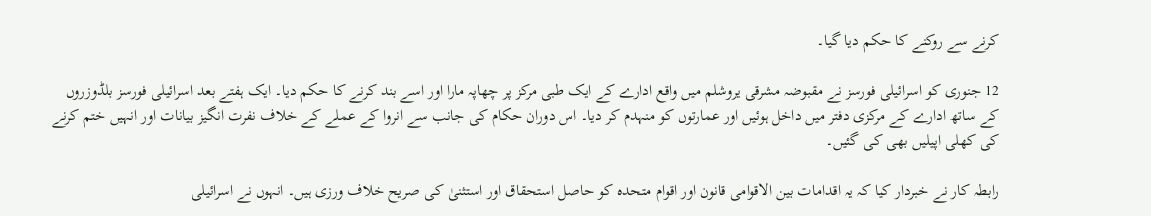کرنے سے روکنے کا حکم دیا گیا۔

12 جنوری کو اسرائیلی فورسز نے مقبوضہ مشرقی یروشلم میں واقع ادارے کے ایک طبی مرکز پر چھاپہ مارا اور اسے بند کرنے کا حکم دیا۔ ایک ہفتے بعد اسرائیلی فورسز بلڈوزروں کے ساتھ ادارے کے مرکزی دفتر میں داخل ہوئیں اور عمارتوں کو منہدم کر دیا۔ اس دوران حکام کی جانب سے انروا کے عملے کے خلاف نفرت انگیز بیانات اور انہیں ختم کرنے کی کھلی اپیلیں بھی کی گئیں۔

رابطہ کار نے خبردار کیا کہ یہ اقدامات بین الاقوامی قانون اور اقوام متحدہ کو حاصل استحقاق اور استثنیٰ کی صریح خلاف ورزی ہیں۔ انہوں نے اسرائیلی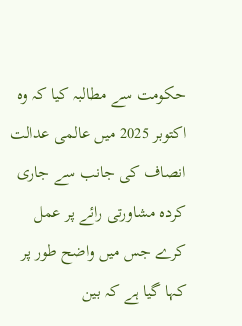حکومت سے مطالبہ کیا کہ وہ اکتوبر 2025 میں عالمی عدالت انصاف کی جانب سے جاری کردہ مشاورتی رائے پر عمل کرے جس میں واضح طور پر کہا گیا ہے کہ بین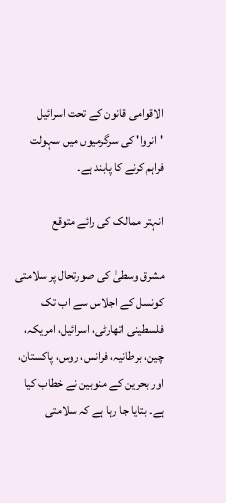الاقوامی قانون کے تحت اسرائیل 'انروا' کی سرگرمیوں میں سہولت فراہم کرنے کا پابند ہے۔

انہتر ممالک کی رائے متوقع

مشرق وسطیٰ کی صورتحال پر سلامتی کونسل کے اجلاس سے اب تک فلسطینی اتھارٹی، اسرائیل، امریکہ، چین، برطانیہ، فرانس، روس، پاکستان، اور بحرین کے منوبین نے خطاب کیا ہے۔ بتایا جا رہا ہے کہ سلامتی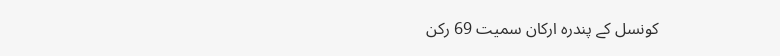کونسل کے پندرہ ارکان سمیت 69 رکن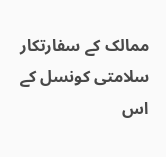ممالک کے سفارتکار سلامتی کونسل کے اس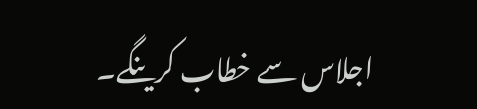اجلاس سے خطاب کرینگے۔